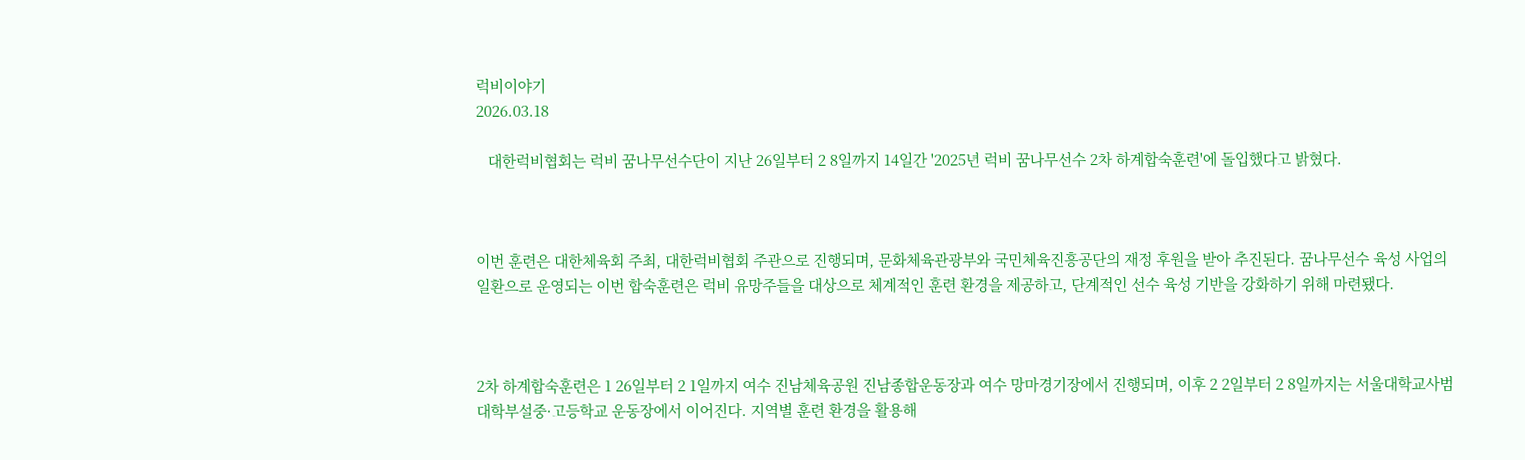럭비이야기
2026.03.18

   대한럭비협회는 럭비 꿈나무선수단이 지난 26일부터 2 8일까지 14일간 '2025년 럭비 꿈나무선수 2차 하계합숙훈련'에 돌입했다고 밝혔다.



이번 훈련은 대한체육회 주최, 대한럭비협회 주관으로 진행되며, 문화체육관광부와 국민체육진흥공단의 재정 후원을 받아 추진된다. 꿈나무선수 육성 사업의 일환으로 운영되는 이번 합숙훈련은 럭비 유망주들을 대상으로 체계적인 훈련 환경을 제공하고, 단계적인 선수 육성 기반을 강화하기 위해 마련됐다.



2차 하계합숙훈련은 1 26일부터 2 1일까지 여수 진남체육공원 진남종합운동장과 여수 망마경기장에서 진행되며, 이후 2 2일부터 2 8일까지는 서울대학교사범대학부설중·고등학교 운동장에서 이어진다. 지역별 훈련 환경을 활용해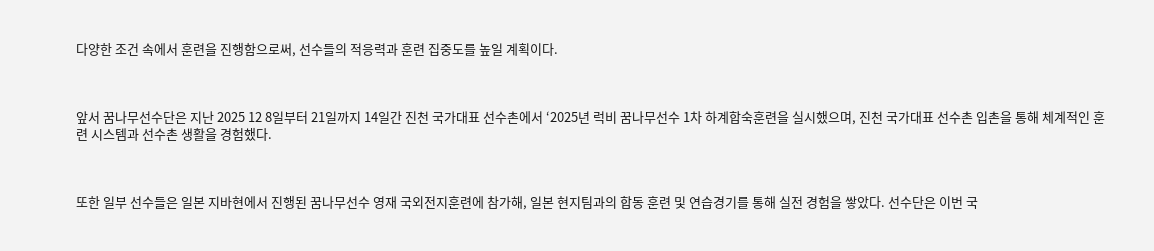다양한 조건 속에서 훈련을 진행함으로써, 선수들의 적응력과 훈련 집중도를 높일 계획이다.



앞서 꿈나무선수단은 지난 2025 12 8일부터 21일까지 14일간 진천 국가대표 선수촌에서 ‘2025년 럭비 꿈나무선수 1차 하계합숙훈련을 실시했으며, 진천 국가대표 선수촌 입촌을 통해 체계적인 훈련 시스템과 선수촌 생활을 경험했다.



또한 일부 선수들은 일본 지바현에서 진행된 꿈나무선수 영재 국외전지훈련에 참가해, 일본 현지팀과의 합동 훈련 및 연습경기를 통해 실전 경험을 쌓았다. 선수단은 이번 국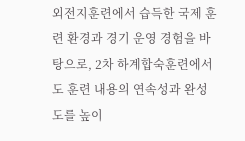외전지훈련에서 습득한 국제 훈련 환경과 경기 운영 경험을 바탕으로, 2차 하계합숙훈련에서도 훈련 내용의 연속성과 완성도를 높이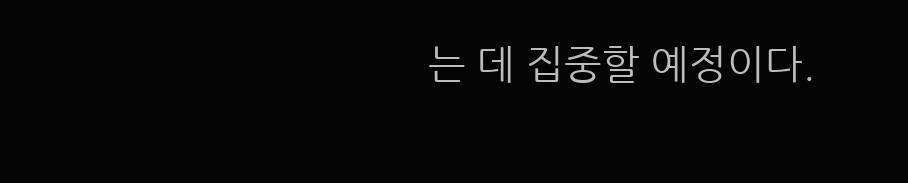는 데 집중할 예정이다.